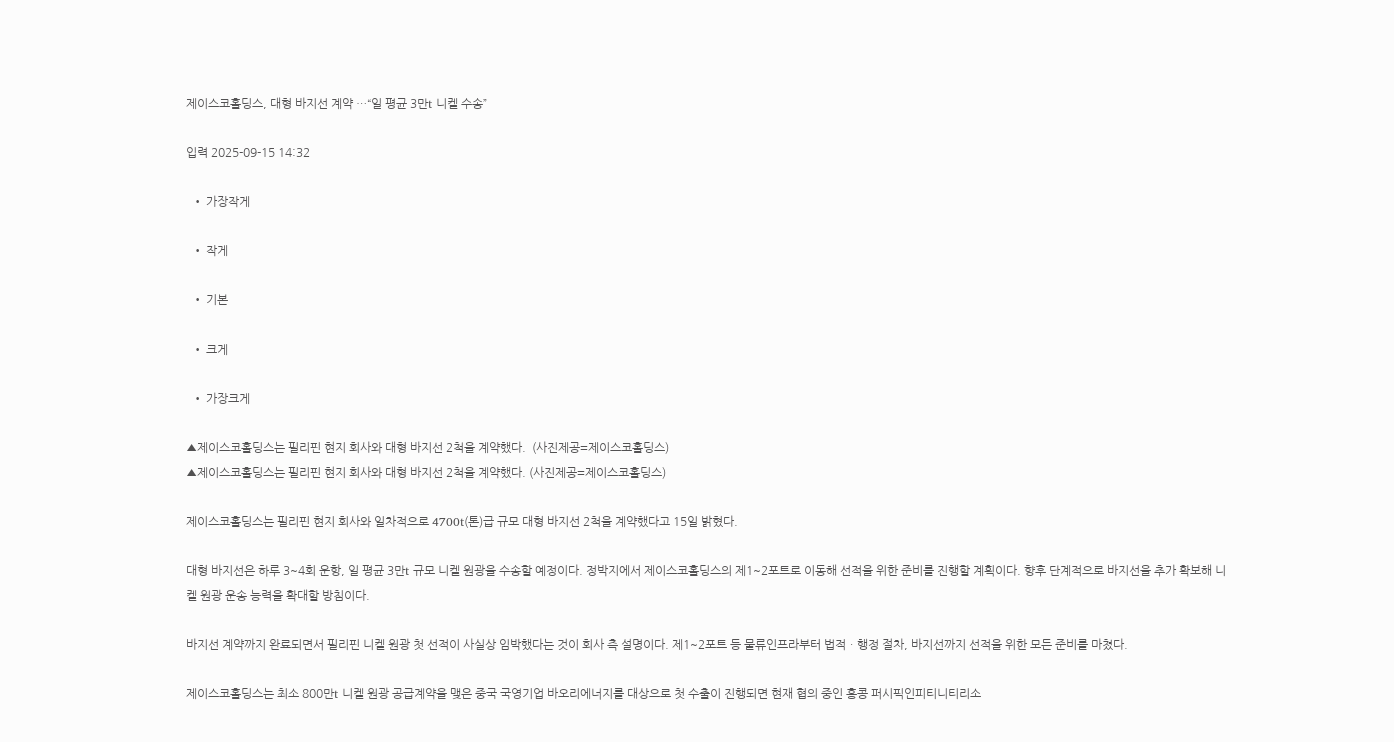제이스코홀딩스, 대형 바지선 계약 …“일 평균 3만t 니켈 수송”

입력 2025-09-15 14:32

  • 가장작게

  • 작게

  • 기본

  • 크게

  • 가장크게

▲제이스코홀딩스는 필리핀 현지 회사와 대형 바지선 2척을 계약했다.  (사진제공=제이스코홀딩스)
▲제이스코홀딩스는 필리핀 현지 회사와 대형 바지선 2척을 계약했다. (사진제공=제이스코홀딩스)

제이스코홀딩스는 필리핀 현지 회사와 일차적으로 4700t(톤)급 규모 대형 바지선 2척을 계약했다고 15일 밝혔다.

대형 바지선은 하루 3~4회 운항, 일 평균 3만t 규모 니켈 원광을 수송할 예정이다. 정박지에서 제이스코홀딩스의 제1~2포트로 이동해 선적을 위한 준비를 진행할 계획이다. 향후 단계적으로 바지선을 추가 확보해 니켈 원광 운송 능력을 확대할 방침이다.

바지선 계약까지 완료되면서 필리핀 니켈 원광 첫 선적이 사실상 임박했다는 것이 회사 측 설명이다. 제1~2포트 등 물류인프라부터 법적ㆍ행정 절차, 바지선까지 선적을 위한 모든 준비를 마쳤다.

제이스코홀딩스는 최소 800만t 니켈 원광 공급계약을 맺은 중국 국영기업 바오리에너지를 대상으로 첫 수출이 진행되면 현재 협의 중인 홍콩 퍼시픽인피티니티리소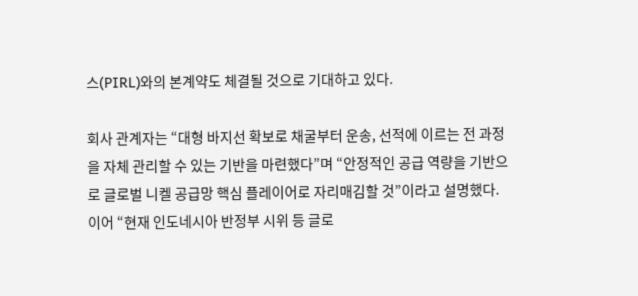스(PIRL)와의 본계약도 체결될 것으로 기대하고 있다.

회사 관계자는 “대형 바지선 확보로 채굴부터 운송, 선적에 이르는 전 과정을 자체 관리할 수 있는 기반을 마련했다”며 “안정적인 공급 역량을 기반으로 글로벌 니켈 공급망 핵심 플레이어로 자리매김할 것”이라고 설명했다. 이어 “현재 인도네시아 반정부 시위 등 글로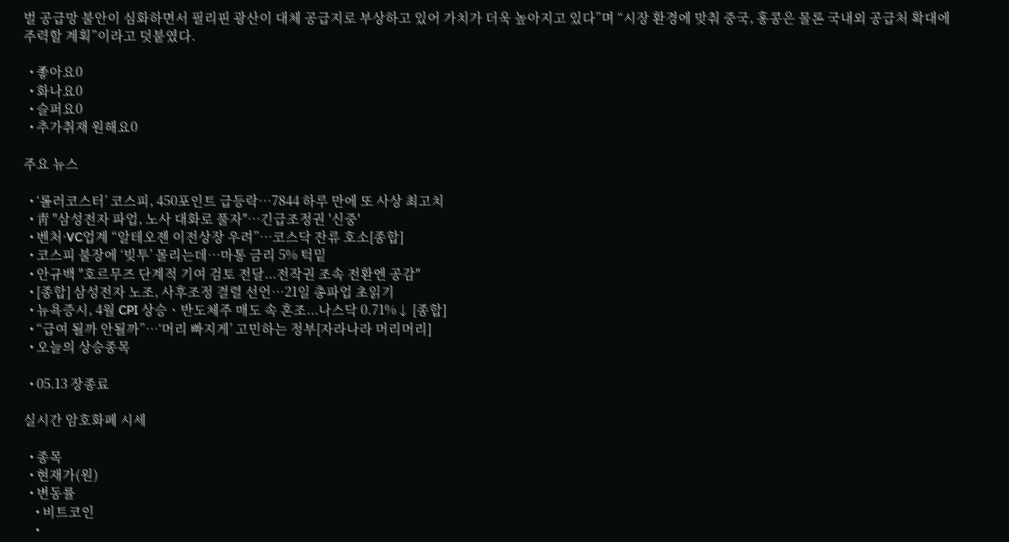벌 공급망 불안이 심화하면서 필리핀 광산이 대체 공급지로 부상하고 있어 가치가 더욱 높아지고 있다”며 “시장 환경에 맞춰 중국, 홍콩은 물론 국내외 공급처 확대에 주력할 계획”이라고 덧붙였다.

  • 좋아요0
  • 화나요0
  • 슬퍼요0
  • 추가취재 원해요0

주요 뉴스

  • ‘롤러코스터’ 코스피, 450포인트 급등락…7844 하루 만에 또 사상 최고치
  • 靑 "삼성전자 파업, 노사 대화로 풀자"…긴급조정권 '신중'
  • 벤처·VC업계 “알테오젠 이전상장 우려”…코스닥 잔류 호소[종합]
  • 코스피 불장에 ‘빚투’ 몰리는데…마통 금리 5% 턱밑
  • 안규백 "호르무즈 단계적 기여 검토 전달...전작권 조속 전환엔 공감"
  • [종합] 삼성전자 노조, 사후조정 결렬 선언…21일 총파업 초읽기
  • 뉴욕증시, 4월 CPI 상승ㆍ반도체주 매도 속 혼조...나스닥 0.71%↓ [종합]
  • “급여 될까 안될까”…‘머리 빠지게’ 고민하는 정부[자라나라 머리머리]
  • 오늘의 상승종목

  • 05.13 장종료

실시간 암호화폐 시세

  • 종목
  • 현재가(원)
  • 변동률
    • 비트코인
    •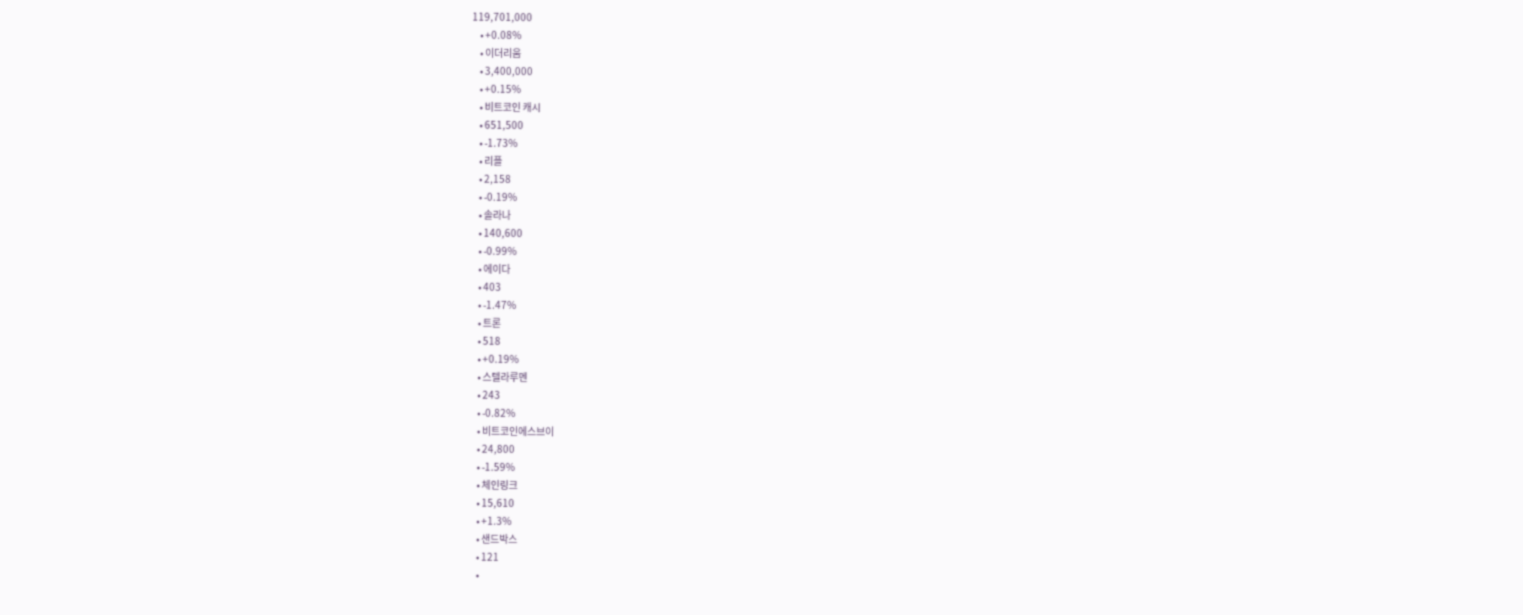119,701,000
    • +0.08%
    • 이더리움
    • 3,400,000
    • +0.15%
    • 비트코인 캐시
    • 651,500
    • -1.73%
    • 리플
    • 2,158
    • -0.19%
    • 솔라나
    • 140,600
    • -0.99%
    • 에이다
    • 403
    • -1.47%
    • 트론
    • 518
    • +0.19%
    • 스텔라루멘
    • 243
    • -0.82%
    • 비트코인에스브이
    • 24,800
    • -1.59%
    • 체인링크
    • 15,610
    • +1.3%
    • 샌드박스
    • 121
    •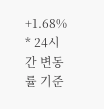+1.68%
* 24시간 변동률 기준